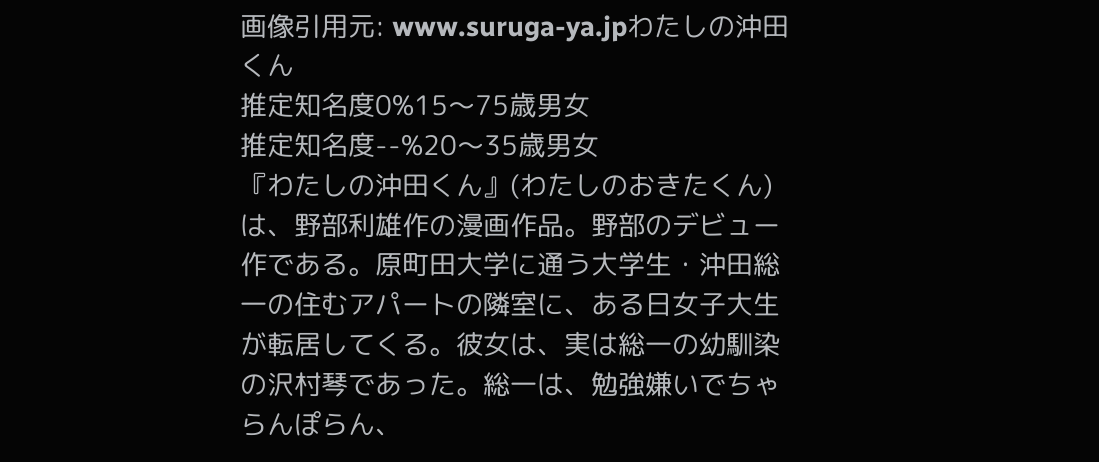画像引用元: www.suruga-ya.jpわたしの沖田くん
推定知名度0%15〜75歳男女
推定知名度--%20〜35歳男女
『わたしの沖田くん』(わたしのおきたくん)は、野部利雄作の漫画作品。野部のデビュー作である。原町田大学に通う大学生・沖田総一の住むアパートの隣室に、ある日女子大生が転居してくる。彼女は、実は総一の幼馴染の沢村琴であった。総一は、勉強嫌いでちゃらんぽらん、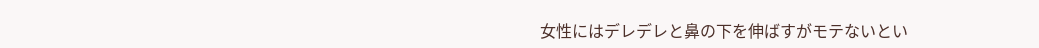女性にはデレデレと鼻の下を伸ばすがモテないとい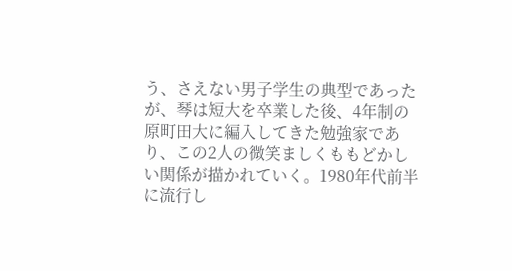う、さえない男子学生の典型であったが、琴は短大を卒業した後、4年制の原町田大に編入してきた勉強家であり、この2人の微笑ましくももどかしい関係が描かれていく。1980年代前半に流行し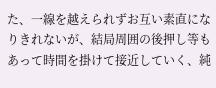た、一線を越えられずお互い素直になりきれないが、結局周囲の後押し等もあって時間を掛けて接近していく、純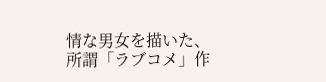情な男女を描いた、所謂「ラブコメ」作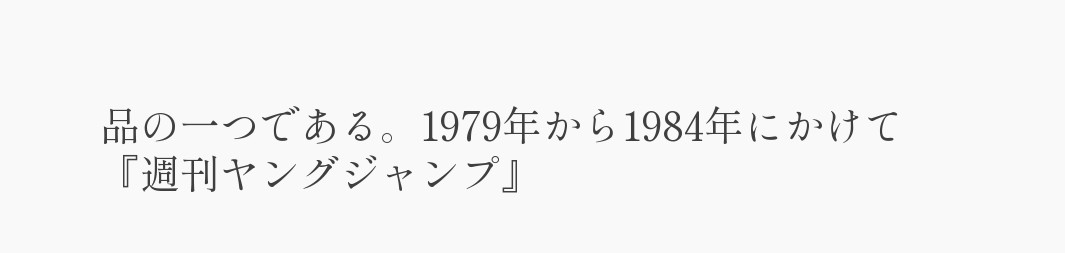品の一つである。1979年から1984年にかけて『週刊ヤングジャンプ』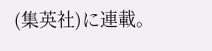(集英社)に連載。